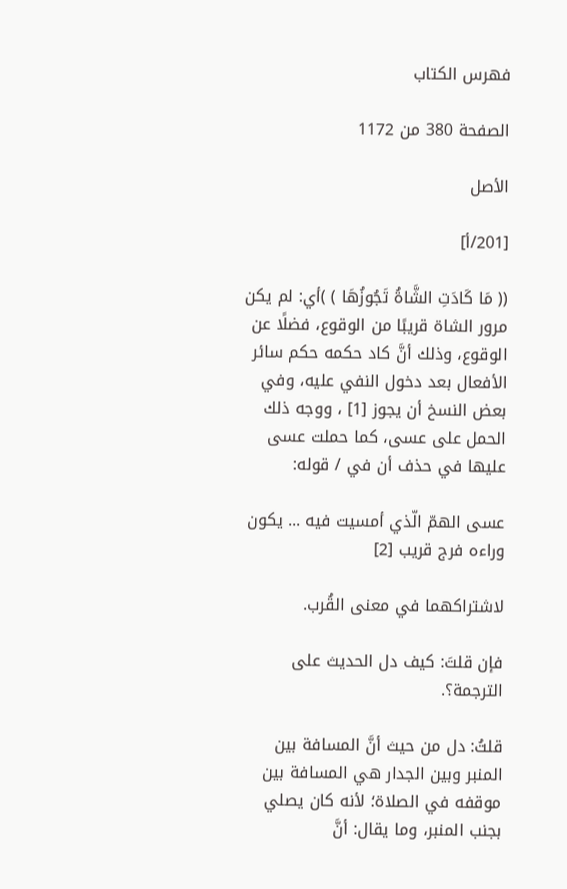فهرس الكتاب

الصفحة 380 من 1172

الأصل

[201/أ]

(( مَا كَادَتِ الشَّاةُ تَجُوزُهَا ) )أي: لم يكن مرور الشاة قريبًا من الوقوع، فضلًا عن الوقوع، وذلك أنَّ كاد حكمه حكم سائر الأفعال بعد دخول النفي عليه، وفي بعض النسخ أن يجوز [1] ، ووجه ذلك الحمل على عسى، كما حملت عسى عليها في حذف أن في / قوله:

عسى الهمّ الّذي أمسيت فيه ... يكون وراءه فرج قريب [2]

لاشتراكهما في معنى القُرب.

فإن قلتَ: كيف دل الحديث على الترجمة؟.

قلتُ: دل من حيث أنَّ المسافة بين المنبر وبين الجدار هي المسافة بين موقفه في الصلاة؛ لأنه كان يصلي بجنب المنبر، وما يقال: أنَّ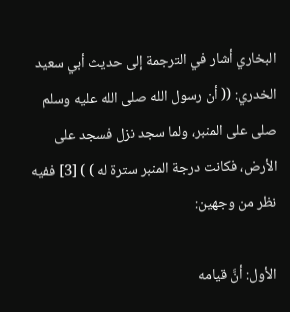البخاري أشار في الترجمة إلى حديث أبي سعيد الخدري: (( أن رسول الله صلى الله عليه وسلم صلى على المنبر، ولما سجد نزل فسجد على الأرض، فكانت درجة المنبر سترة له ) ) [3] ففيه نظر من وجهين:

الأول: أنَّ قيامه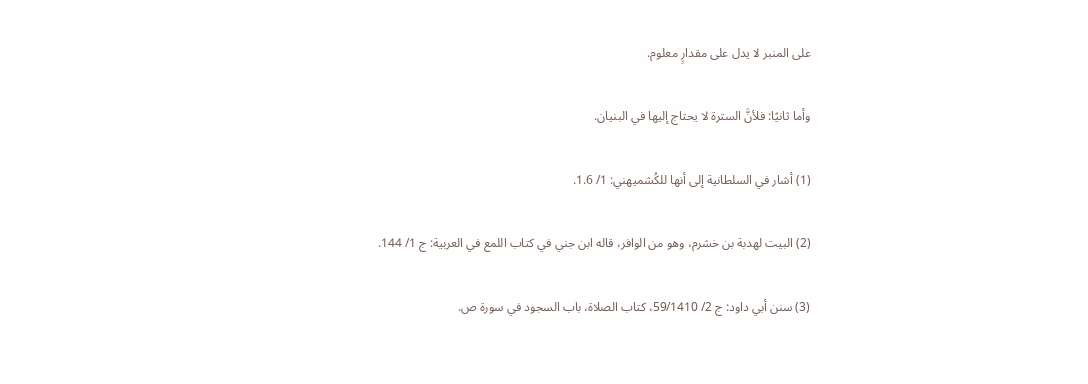على المنبر لا يدل على مقدارٍ معلوم.

وأما ثانيًا: فلأنَّ السترة لا يحتاج إليها في البنيان.

(1) أشار في السلطانية إلى أنها للكُشميهني: 1/ 1.6.

(2) البيت لهدبة بن خشرم، وهو من الوافر، قاله ابن جني في كتاب اللمع في العربية: ج 1/ 144.

(3) سنن أبي داود: ج 2/ 59/1410، كتاب الصلاة، باب السجود في سورة ص.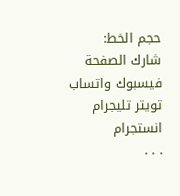حجم الخط:
شارك الصفحة
فيسبوك واتساب تويتر تليجرام انستجرام
. . .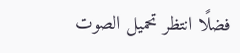فضلًا انتظر تحميل الصوت